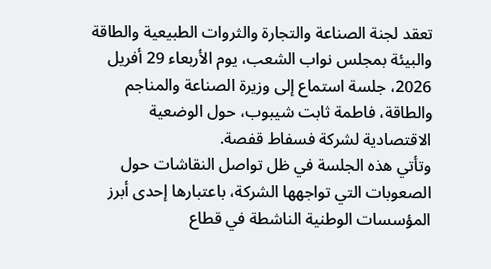تعقد لجنة الصناعة والتجارة والثروات الطبيعية والطاقة والبيئة بمجلس نواب الشعب، يوم الأربعاء 29 أفريل 2026، جلسة استماع إلى وزيرة الصناعة والمناجم والطاقة، فاطمة ثابت شيبوب، حول الوضعية الاقتصادية لشركة فسفاط قفصة.
وتأتي هذه الجلسة في ظل تواصل النقاشات حول الصعوبات التي تواجهها الشركة، باعتبارها إحدى أبرز المؤسسات الوطنية الناشطة في قطاع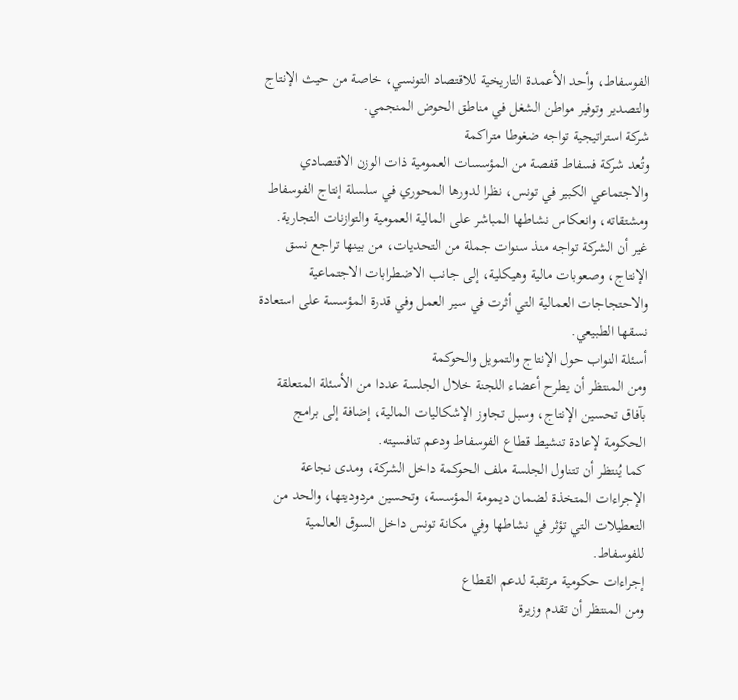الفوسفاط، وأحد الأعمدة التاريخية للاقتصاد التونسي، خاصة من حيث الإنتاج والتصدير وتوفير مواطن الشغل في مناطق الحوض المنجمي.
شركة استراتيجية تواجه ضغوطا متراكمة
وتُعد شركة فسفاط قفصة من المؤسسات العمومية ذات الوزن الاقتصادي والاجتماعي الكبير في تونس، نظرا لدورها المحوري في سلسلة إنتاج الفوسفاط ومشتقاته، وانعكاس نشاطها المباشر على المالية العمومية والتوازنات التجارية.
غير أن الشركة تواجه منذ سنوات جملة من التحديات، من بينها تراجع نسق الإنتاج، وصعوبات مالية وهيكلية، إلى جانب الاضطرابات الاجتماعية والاحتجاجات العمالية التي أثرت في سير العمل وفي قدرة المؤسسة على استعادة نسقها الطبيعي.
أسئلة النواب حول الإنتاج والتمويل والحوكمة
ومن المنتظر أن يطرح أعضاء اللجنة خلال الجلسة عددا من الأسئلة المتعلقة بآفاق تحسين الإنتاج، وسبل تجاوز الإشكاليات المالية، إضافة إلى برامج الحكومة لإعادة تنشيط قطاع الفوسفاط ودعم تنافسيته.
كما يُنتظر أن تتناول الجلسة ملف الحوكمة داخل الشركة، ومدى نجاعة الإجراءات المتخذة لضمان ديمومة المؤسسة، وتحسين مردوديتها، والحد من التعطيلات التي تؤثر في نشاطها وفي مكانة تونس داخل السوق العالمية للفوسفاط.
إجراءات حكومية مرتقبة لدعم القطاع
ومن المنتظر أن تقدم وزيرة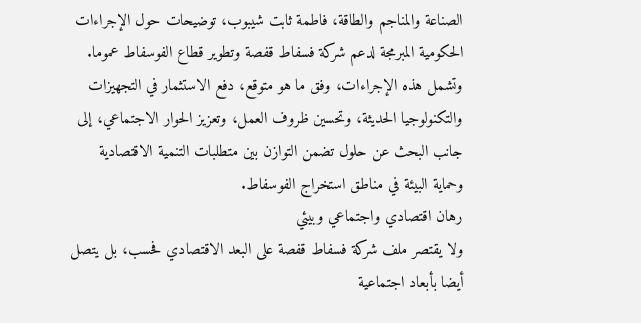الصناعة والمناجم والطاقة، فاطمة ثابت شيبوب، توضيحات حول الإجراءات الحكومية المبرمجة لدعم شركة فسفاط قفصة وتطوير قطاع الفوسفاط عموما.
وتشمل هذه الإجراءات، وفق ما هو متوقع، دفع الاستثمار في التجهيزات والتكنولوجيا الحديثة، وتحسين ظروف العمل، وتعزيز الحوار الاجتماعي، إلى جانب البحث عن حلول تضمن التوازن بين متطلبات التنمية الاقتصادية وحماية البيئة في مناطق استخراج الفوسفاط.
رهان اقتصادي واجتماعي وبيئي
ولا يقتصر ملف شركة فسفاط قفصة على البعد الاقتصادي فحسب، بل يتصل أيضا بأبعاد اجتماعية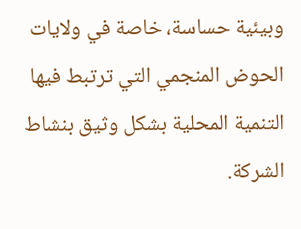وبيئية حساسة، خاصة في ولايات الحوض المنجمي التي ترتبط فيها التنمية المحلية بشكل وثيق بنشاط الشركة.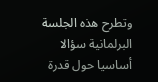وتطرح هذه الجلسة البرلمانية سؤالا أساسيا حول قدرة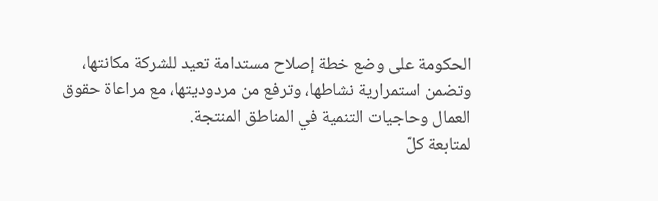الحكومة على وضع خطة إصلاح مستدامة تعيد للشركة مكانتها، وتضمن استمرارية نشاطها، وترفع من مردوديتها، مع مراعاة حقوق العمال وحاجيات التنمية في المناطق المنتجة.
لمتابعة كلّ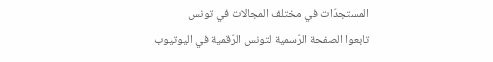المستجدّات في مختلف المجالات في تونس
تابعوا الصفحة الرّسمية لتونس الرّقمية في اليوتيوب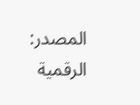المصدر:
الرقمية